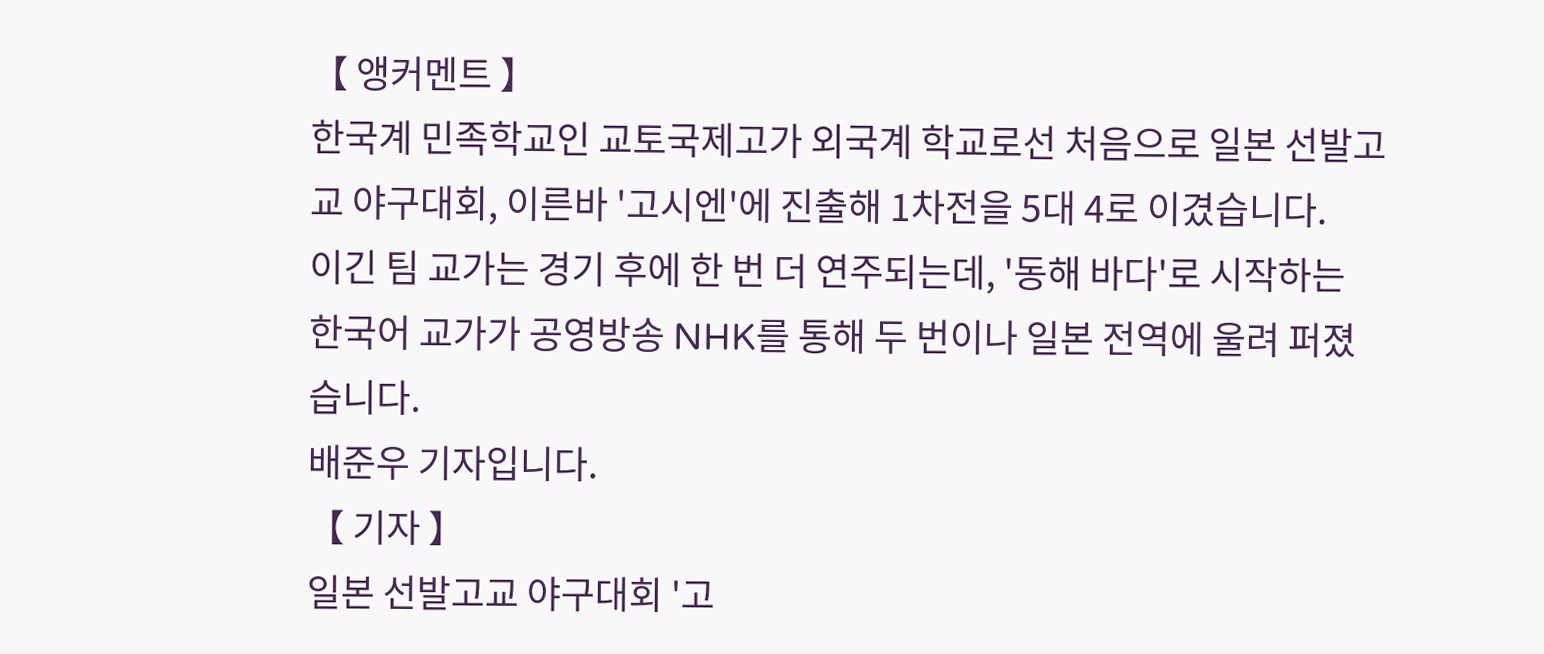【 앵커멘트 】
한국계 민족학교인 교토국제고가 외국계 학교로선 처음으로 일본 선발고교 야구대회, 이른바 '고시엔'에 진출해 1차전을 5대 4로 이겼습니다.
이긴 팀 교가는 경기 후에 한 번 더 연주되는데, '동해 바다'로 시작하는 한국어 교가가 공영방송 NHK를 통해 두 번이나 일본 전역에 울려 퍼졌습니다.
배준우 기자입니다.
【 기자 】
일본 선발고교 야구대회 '고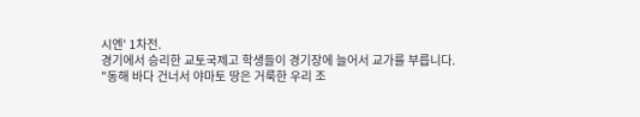시엔' 1차전.
경기에서 승리한 교토국제고 학생들이 경기장에 늘어서 교가를 부릅니다.
"동해 바다 건너서 야마토 땅은 거룩한 우리 조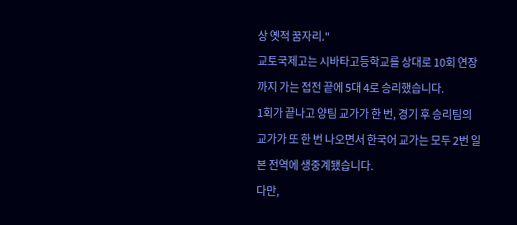상 옛적 꿈자리."
교토국제고는 시바타고등학교를 상대로 10회 연장까지 가는 접전 끝에 5대 4로 승리했습니다.
1회가 끝나고 양팀 교가가 한 번, 경기 후 승리팀의 교가가 또 한 번 나오면서 한국어 교가는 모두 2번 일본 전역에 생중계됐습니다.
다만,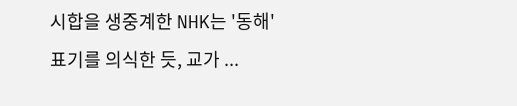시합을 생중계한 NHK는 '동해' 표기를 의식한 듯, 교가 ...